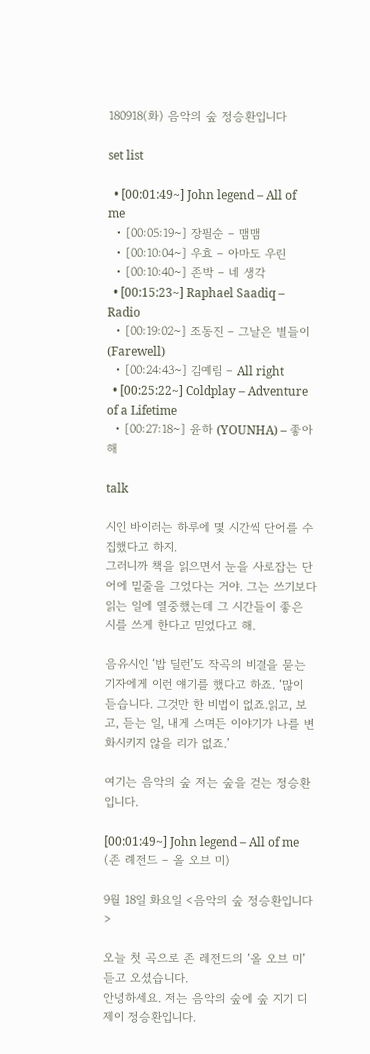180918(화) 음악의 숲 정승환입니다

set list

  • [00:01:49~] John legend – All of me
  • [00:05:19~] 장필순 – 맴맴
  • [00:10:04~] 우효 – 아마도 우린
  • [00:10:40~] 존박 – 네 생각
  • [00:15:23~] Raphael Saadiq – Radio
  • [00:19:02~] 조동진 – 그날은 별들이 (Farewell)
  • [00:24:43~] 김예림 – All right
  • [00:25:22~] Coldplay – Adventure of a Lifetime
  • [00:27:18~] 윤하 (YOUNHA) – 좋아해

talk

시인 바이러는 하루에 몇 시간씩 단어를 수집했다고 하지.
그러니까 책을 읽으면서 눈을 사로잡는 단어에 밑줄을 그었다는 거야. 그는 쓰기보다 읽는 일에 열중했는데 그 시간들이 좋은 시를 쓰게 한다고 믿었다고 해.

음유시인 ‘밥 딜런’도 작곡의 비결을 묻는 기자에게 이런 얘기를 했다고 하죠. ‘많이 듣습니다. 그것만 한 비법이 없죠.읽고, 보고, 듣는 일, 내게 스며든 이야기가 나를 변화시키지 않을 리가 없죠.’

여기는 음악의 숲 저는 숲을 걷는 정승환입니다.

[00:01:49~] John legend – All of me (존 례전드 – 올 오브 미)

9월 18일 화요일 <음악의 숲 정승환입니다>

오늘 첫 곡으로 존 레전드의 ‘올 오브 미’ 듣고 오셨습니다.
안녕하세요. 저는 음악의 숲에 숲 지기 디제이 정승환입니다.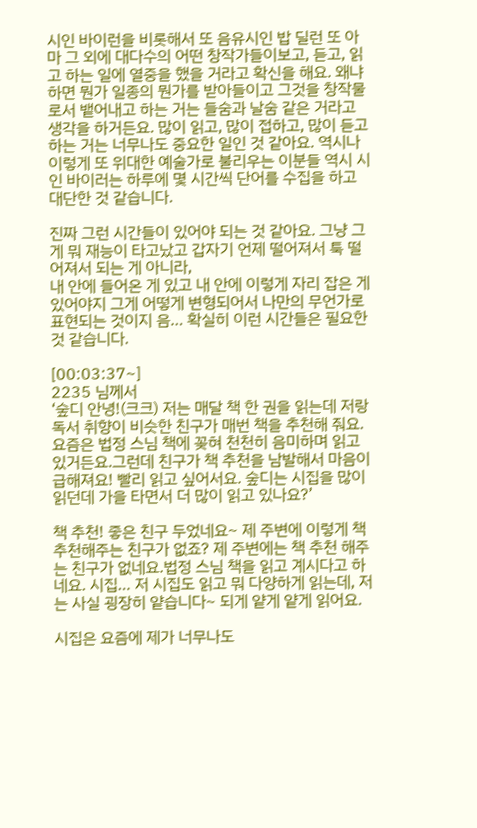시인 바이런을 비롯해서 또 음유시인 밥 딜런 또 아마 그 외에 대다수의 어떤 창작가들이보고, 듣고, 읽고 하는 일에 열중을 했을 거라고 확신을 해요. 왜냐하면 뭔가 일종의 뭔가를 받아들이고 그것을 창작물로서 뱉어내고 하는 거는 들숨과 날숨 같은 거라고 생각을 하거든요. 많이 읽고, 많이 접하고, 많이 듣고 하는 거는 너무나도 중요한 일인 것 같아요. 역시나 이렇게 또 위대한 예술가로 불리우는 이분들 역시 시인 바이러는 하루에 몇 시간씩 단어를 수집을 하고 대단한 것 같습니다.

진짜 그런 시간들이 있어야 되는 것 같아요. 그냥 그게 뭐 재능이 타고났고 갑자기 언제 떨어져서 툭 떨어져서 되는 게 아니라,
내 안에 들어온 게 있고 내 안에 이렇게 자리 잡은 게 있어야지 그게 어떻게 변형되어서 나만의 무언가로 표현되는 것이지 음… 확실히 이런 시간들은 필요한 것 같습니다.

[00:03:37~]
2235 님께서
‘숲디 안녕!(크크) 저는 매달 책 한 권을 읽는데 저랑 독서 취향이 비슷한 친구가 매번 책을 추천해 줘요. 요즘은 법정 스님 책에 꽂혀 천천히 음미하며 읽고 있거든요.그런데 친구가 책 추천을 남발해서 마음이 급해져요! 빨리 읽고 싶어서요. 숲디는 시집을 많이 읽던데 가을 타면서 더 많이 읽고 있나요?’

책 추천! 좋은 친구 두었네요~ 제 주변에 이렇게 책 추천해주는 친구가 없죠? 제 주변에는 책 추천 해주는 친구가 없네요.법정 스님 책을 읽고 계시다고 하네요. 시집… 저 시집도 읽고 뭐 다양하게 읽는데, 저는 사실 굉장히 얕습니다~ 되게 얕게 얕게 읽어요.

시집은 요즘에 제가 너무나도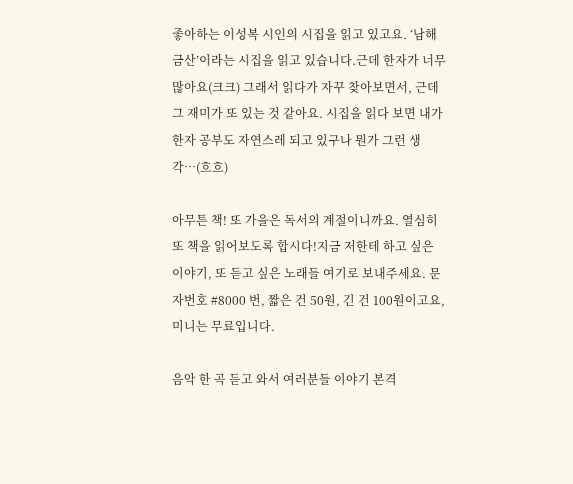좋아하는 이성복 시인의 시집을 읽고 있고요. ‘남해 금산’이라는 시집을 읽고 있습니다.근데 한자가 너무 많아요(크크) 그래서 읽다가 자꾸 찾아보면서, 근데 그 재미가 또 있는 것 같아요. 시집을 읽다 보면 내가 한자 공부도 자연스레 되고 있구나 뭔가 그런 생각…(흐흐)

아무튼 책! 또 가을은 독서의 계절이니까요. 열심히 또 책을 읽어보도록 합시다!지금 저한테 하고 싶은 이야기, 또 듣고 싶은 노래들 여기로 보내주세요. 문자번호 #8000 번, 짧은 건 50원, 긴 건 100원이고요, 미니는 무료입니다.

음악 한 곡 듣고 와서 여러분들 이야기 본격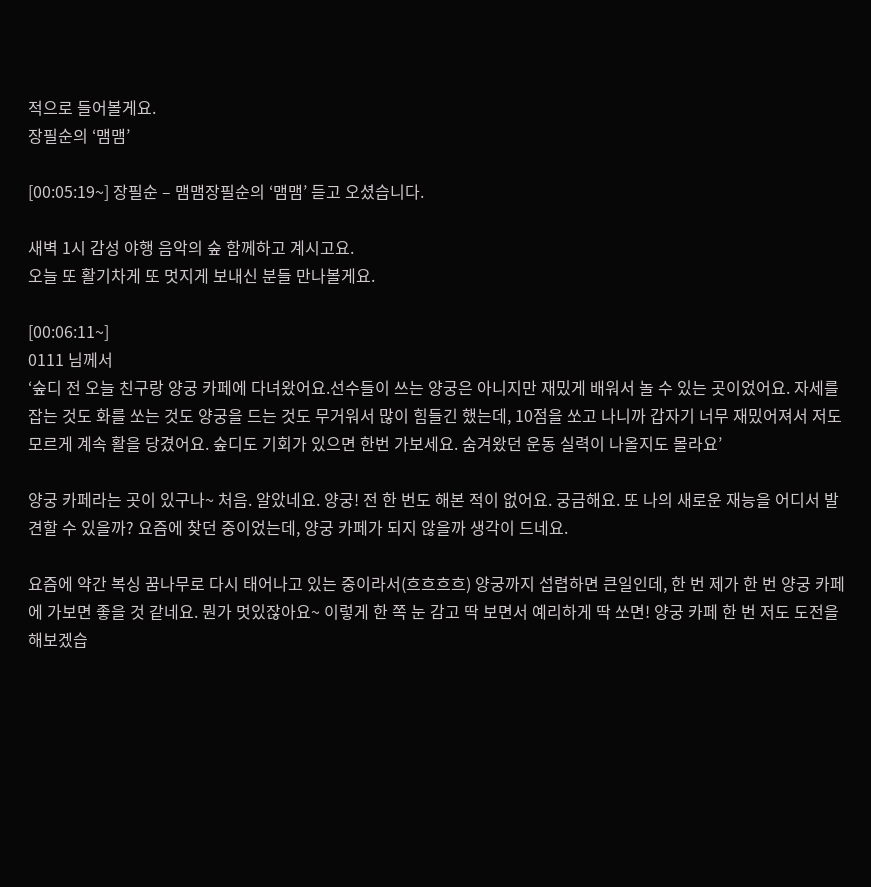적으로 들어볼게요.
장필순의 ‘맴맴’

[00:05:19~] 장필순 – 맴맴장필순의 ‘맴맴’ 듣고 오셨습니다.

새벽 1시 감성 야행 음악의 숲 함께하고 계시고요.
오늘 또 활기차게 또 멋지게 보내신 분들 만나볼게요.

[00:06:11~]
0111 님께서
‘숲디 전 오늘 친구랑 양궁 카페에 다녀왔어요.선수들이 쓰는 양궁은 아니지만 재밌게 배워서 놀 수 있는 곳이었어요. 자세를 잡는 것도 화를 쏘는 것도 양궁을 드는 것도 무거워서 많이 힘들긴 했는데, 10점을 쏘고 나니까 갑자기 너무 재밌어져서 저도 모르게 계속 활을 당겼어요. 숲디도 기회가 있으면 한번 가보세요. 숨겨왔던 운동 실력이 나올지도 몰라요’

양궁 카페라는 곳이 있구나~ 처음. 알았네요. 양궁! 전 한 번도 해본 적이 없어요. 궁금해요. 또 나의 새로운 재능을 어디서 발견할 수 있을까? 요즘에 찾던 중이었는데, 양궁 카페가 되지 않을까 생각이 드네요.

요즘에 약간 복싱 꿈나무로 다시 태어나고 있는 중이라서(흐흐흐흐) 양궁까지 섭렵하면 큰일인데, 한 번 제가 한 번 양궁 카페에 가보면 좋을 것 같네요. 뭔가 멋있잖아요~ 이렇게 한 쪽 눈 감고 딱 보면서 예리하게 딱 쏘면! 양궁 카페 한 번 저도 도전을 해보겠습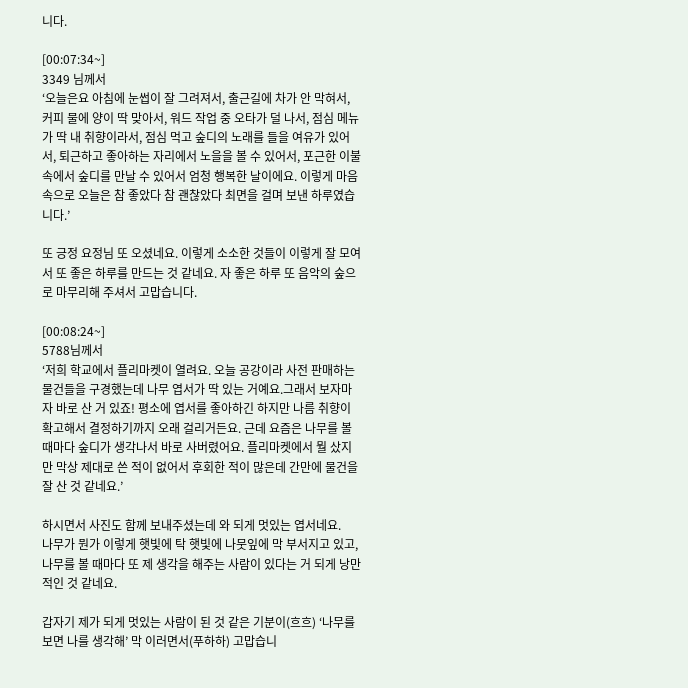니다.

[00:07:34~]
3349 님께서
‘오늘은요 아침에 눈썹이 잘 그려져서, 출근길에 차가 안 막혀서,
커피 물에 양이 딱 맞아서, 워드 작업 중 오타가 덜 나서, 점심 메뉴가 딱 내 취향이라서, 점심 먹고 숲디의 노래를 들을 여유가 있어서, 퇴근하고 좋아하는 자리에서 노을을 볼 수 있어서, 포근한 이불 속에서 숲디를 만날 수 있어서 엄청 행복한 날이에요. 이렇게 마음 속으로 오늘은 참 좋았다 참 괜찮았다 최면을 걸며 보낸 하루였습니다.’

또 긍정 요정님 또 오셨네요. 이렇게 소소한 것들이 이렇게 잘 모여서 또 좋은 하루를 만드는 것 같네요. 자 좋은 하루 또 음악의 숲으로 마무리해 주셔서 고맙습니다.

[00:08:24~]
5788님께서
‘저희 학교에서 플리마켓이 열려요. 오늘 공강이라 사전 판매하는 물건들을 구경했는데 나무 엽서가 딱 있는 거예요.그래서 보자마자 바로 산 거 있죠! 평소에 엽서를 좋아하긴 하지만 나름 취향이 확고해서 결정하기까지 오래 걸리거든요. 근데 요즘은 나무를 볼 때마다 숲디가 생각나서 바로 사버렸어요. 플리마켓에서 뭘 샀지만 막상 제대로 쓴 적이 없어서 후회한 적이 많은데 간만에 물건을 잘 산 것 같네요.’

하시면서 사진도 함께 보내주셨는데 와 되게 멋있는 엽서네요.
나무가 뭔가 이렇게 햇빛에 탁 햇빛에 나뭇잎에 막 부서지고 있고, 나무를 볼 때마다 또 제 생각을 해주는 사람이 있다는 거 되게 낭만적인 것 같네요.

갑자기 제가 되게 멋있는 사람이 된 것 같은 기분이(흐흐) ‘나무를 보면 나를 생각해’ 막 이러면서(푸하하) 고맙습니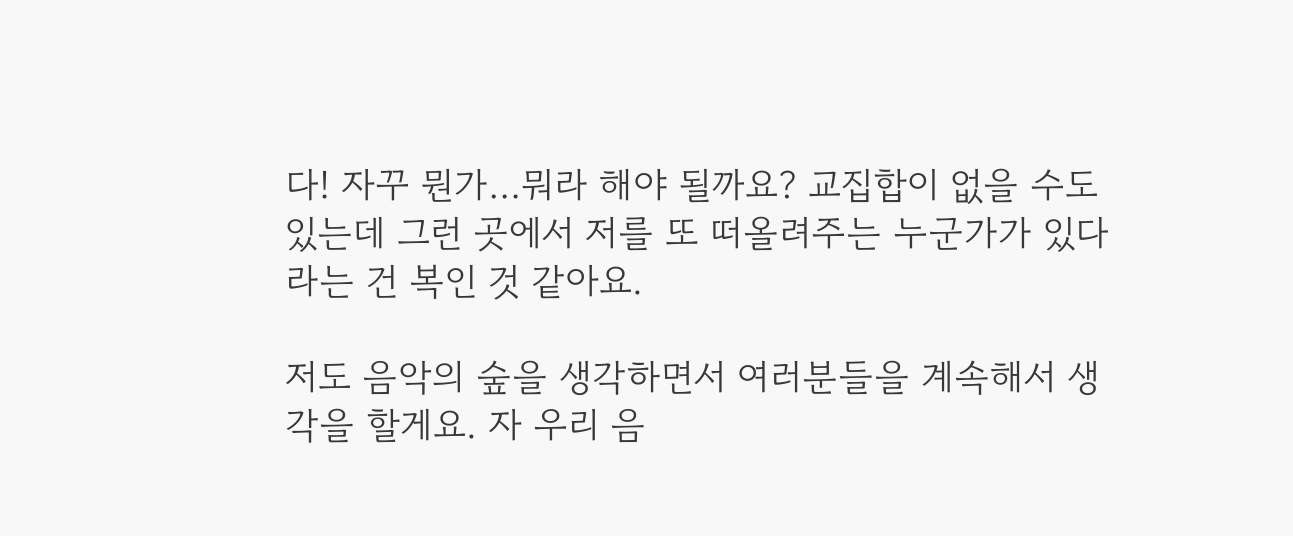다! 자꾸 뭔가…뭐라 해야 될까요? 교집합이 없을 수도 있는데 그런 곳에서 저를 또 떠올려주는 누군가가 있다라는 건 복인 것 같아요.

저도 음악의 숲을 생각하면서 여러분들을 계속해서 생각을 할게요. 자 우리 음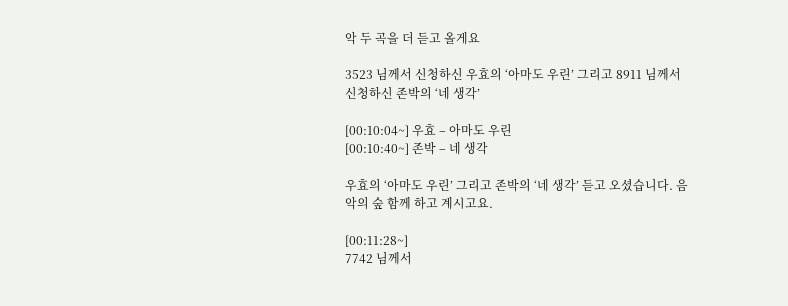악 두 곡을 더 듣고 올게요

3523 님께서 신청하신 우효의 ‘아마도 우린’ 그리고 8911 님께서 신청하신 존박의 ‘네 생각’

[00:10:04~] 우효 – 아마도 우린
[00:10:40~] 존박 – 네 생각

우효의 ‘아마도 우린’ 그리고 존박의 ‘네 생각’ 듣고 오셨습니다. 음악의 숲 함께 하고 계시고요.

[00:11:28~]
7742 님께서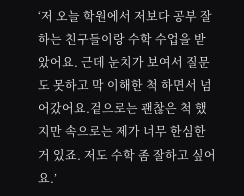‘저 오늘 학원에서 저보다 공부 잘하는 친구들이랑 수학 수업을 받았어요. 근데 눈치가 보여서 질문도 못하고 막 이해한 척 하면서 넘어갔어요.겉으로는 괜찮은 척 했지만 속으로는 제가 너무 한심한 거 있죠. 저도 수학 좀 잘하고 싶어요.’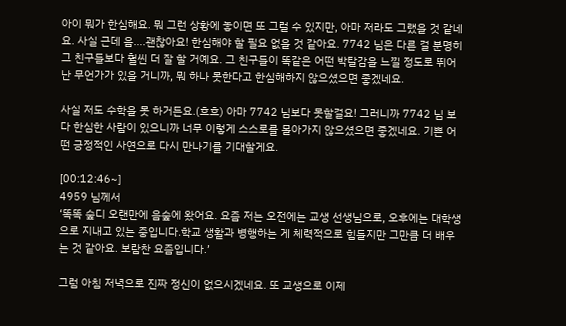아이 뭐가 한심해요. 뭐 그런 상황에 놓이면 또 그럴 수 있지만, 아마 저라도 그랬을 것 같네요. 사실 근데 음….괜찮아요! 한심해야 할 필요 없을 것 같아요. 7742 님은 다른 걸 분명히 그 친구들보다 훨씬 더 잘 할 거예요. 그 친구들이 똑같은 어떤 박탈감을 느낄 정도로 뛰어난 무언가가 있을 거니까, 뭐 하나 못한다고 한심해하지 않으셨으면 좋겠네요.

사실 저도 수학을 못 하거든요.(흐흐) 아마 7742 님보다 못할걸요! 그러니까 7742 님 보다 한심한 사람이 있으니까 너무 이렇게 스스로를 몰아가지 않으셨으면 좋겠네요. 기쁜 어떤 긍정적인 사연으로 다시 만나기를 기대할게요.

[00:12:46~]
4959 님께서
‘똑똑 숲디 오랜만에 음숲에 왔어요. 요즘 저는 오전에는 교생 선생님으로, 오후에는 대학생으로 지내고 있는 중입니다.학교 생활과 병행하는 게 체력적으로 힘들지만 그만큼 더 배우는 것 같아요. 보람찬 요즘입니다.’

그럼 아침 저녁으로 진짜 정신이 없으시겠네요. 또 교생으로 이제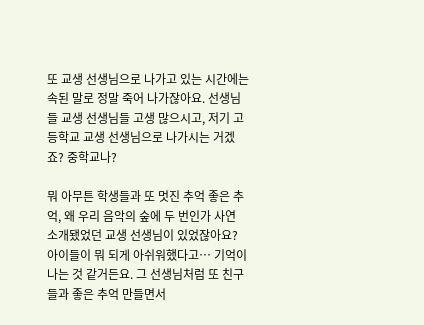또 교생 선생님으로 나가고 있는 시간에는 속된 말로 정말 죽어 나가잖아요. 선생님들 교생 선생님들 고생 많으시고, 저기 고등학교 교생 선생님으로 나가시는 거겠죠? 중학교나?

뭐 아무튼 학생들과 또 멋진 추억 좋은 추억, 왜 우리 음악의 숲에 두 번인가 사연 소개됐었던 교생 선생님이 있었잖아요? 아이들이 뭐 되게 아쉬워했다고… 기억이 나는 것 같거든요. 그 선생님처럼 또 친구들과 좋은 추억 만들면서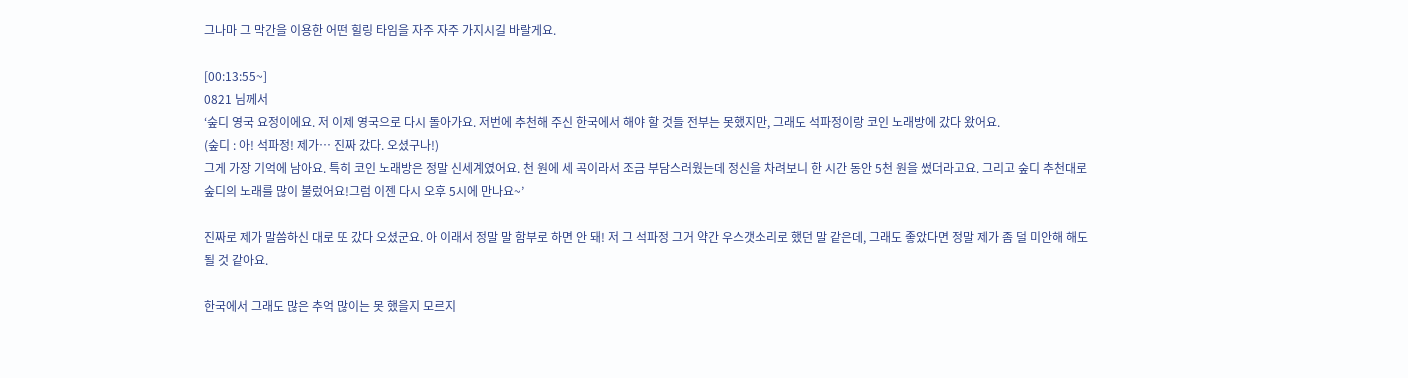그나마 그 막간을 이용한 어떤 힐링 타임을 자주 자주 가지시길 바랄게요.

[00:13:55~]
0821 님께서
‘숲디 영국 요정이에요. 저 이제 영국으로 다시 돌아가요. 저번에 추천해 주신 한국에서 해야 할 것들 전부는 못했지만, 그래도 석파정이랑 코인 노래방에 갔다 왔어요.
(숲디 : 아! 석파정! 제가… 진짜 갔다. 오셨구나!)
그게 가장 기억에 남아요. 특히 코인 노래방은 정말 신세계였어요. 천 원에 세 곡이라서 조금 부담스러웠는데 정신을 차려보니 한 시간 동안 5천 원을 썼더라고요. 그리고 숲디 추천대로 숲디의 노래를 많이 불렀어요!그럼 이젠 다시 오후 5시에 만나요~’

진짜로 제가 말씀하신 대로 또 갔다 오셨군요. 아 이래서 정말 말 함부로 하면 안 돼! 저 그 석파정 그거 약간 우스갯소리로 했던 말 같은데, 그래도 좋았다면 정말 제가 좀 덜 미안해 해도 될 것 같아요.

한국에서 그래도 많은 추억 많이는 못 했을지 모르지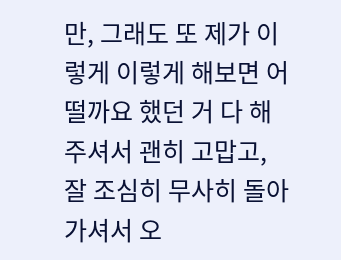만, 그래도 또 제가 이렇게 이렇게 해보면 어떨까요 했던 거 다 해주셔서 괜히 고맙고, 잘 조심히 무사히 돌아가셔서 오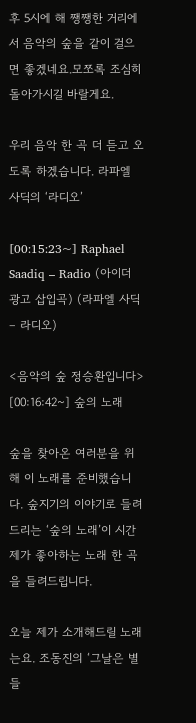후 5시에 해 쨍쨍한 거리에서 음악의 숲을 같이 걸으면 좋겠네요.모쪼록 조심히 돌아가시길 바랄게요.

우리 음악 한 곡 더 듣고 오도록 하겠습니다. 라파엘 사딕의 ‘라디오’

[00:15:23~] Raphael Saadiq – Radio (아이더 광고 삽입곡) (라파엘 사딕 – 라디오)

<음악의 숲 정승환입니다>
[00:16:42~] 숲의 노래

숲을 찾아온 여러분을 위해 이 노래를 준비했습니다. 숲지기의 이야기로 들려드리는 ‘숲의 노래’이 시간 제가 좋아하는 노래 한 곡을 들려드립니다.

오늘 제가 소개해드릴 노래는요. 조동진의 ‘그날은 별들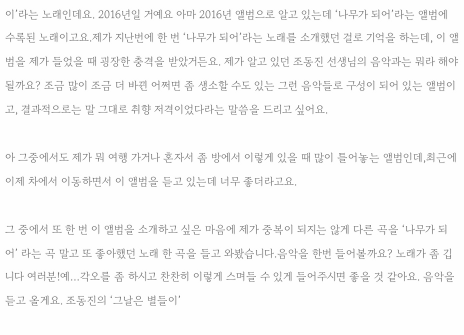이’라는 노래인데요. 2016년일 거예요 아마 2016년 앨범으로 알고 있는데 ‘나무가 되어’라는 앨범에 수록된 노래이고요.제가 지난번에 한 번 ‘나무가 되어’라는 노래를 소개했던 걸로 기억을 하는데, 이 앨범을 제가 들었을 때 굉장한 충격을 받았거든요. 제가 알고 있던 조동진 선생님의 음악과는 뭐라 해야 될까요? 조금 많이 조금 더 바뀐 어쩌면 좀 생소할 수도 있는 그런 음악들로 구성이 되어 있는 앨범이고, 결과적으로는 말 그대로 취향 저격이었다라는 말씀을 드리고 싶어요.

아 그중에서도 제가 뭐 여행 가거나 혼자서 좀 방에서 이렇게 있을 때 많이 틀어놓는 앨범인데,최근에 이제 차에서 이동하면서 이 앨범을 듣고 있는데 너무 좋더라고요.

그 중에서 또 한 번 이 앨범을 소개하고 싶은 마음에 제가 중복이 되지는 않게 다른 곡을 ‘나무가 되어’ 라는 곡 말고 또 좋아했던 노래 한 곡을 들고 와봤습니다.음악을 한번 들어볼까요? 노래가 좀 깁니다 여러분!예…각오를 좀 하시고 찬찬히 이렇게 스며들 수 있게 들어주시면 좋을 것 같아요. 음악을 듣고 올게요. 조동진의 ‘그날은 별들이’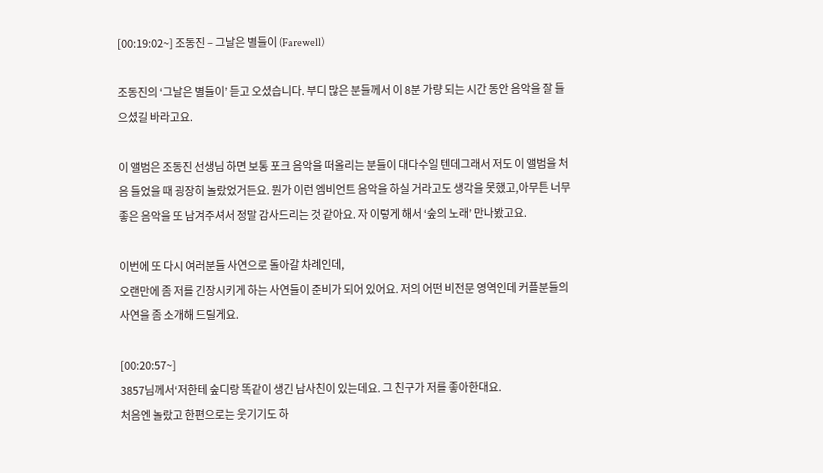[00:19:02~] 조동진 – 그날은 별들이 (Farewell)

조동진의 ‘그날은 별들이’ 듣고 오셨습니다. 부디 많은 분들께서 이 8분 가량 되는 시간 동안 음악을 잘 들으셨길 바라고요.

이 앨범은 조동진 선생님 하면 보통 포크 음악을 떠올리는 분들이 대다수일 텐데그래서 저도 이 앨범을 처음 들었을 때 굉장히 놀랐었거든요. 뭔가 이런 엠비언트 음악을 하실 거라고도 생각을 못했고,아무튼 너무 좋은 음악을 또 남겨주셔서 정말 감사드리는 것 같아요. 자 이렇게 해서 ‘숲의 노래’ 만나봤고요.

이번에 또 다시 여러분들 사연으로 돌아갈 차례인데,
오랜만에 좀 저를 긴장시키게 하는 사연들이 준비가 되어 있어요. 저의 어떤 비전문 영역인데 커플분들의 사연을 좀 소개해 드릴게요.

[00:20:57~]
3857님께서‘저한테 숲디랑 똑같이 생긴 남사친이 있는데요. 그 친구가 저를 좋아한대요.
처음엔 놀랐고 한편으로는 웃기기도 하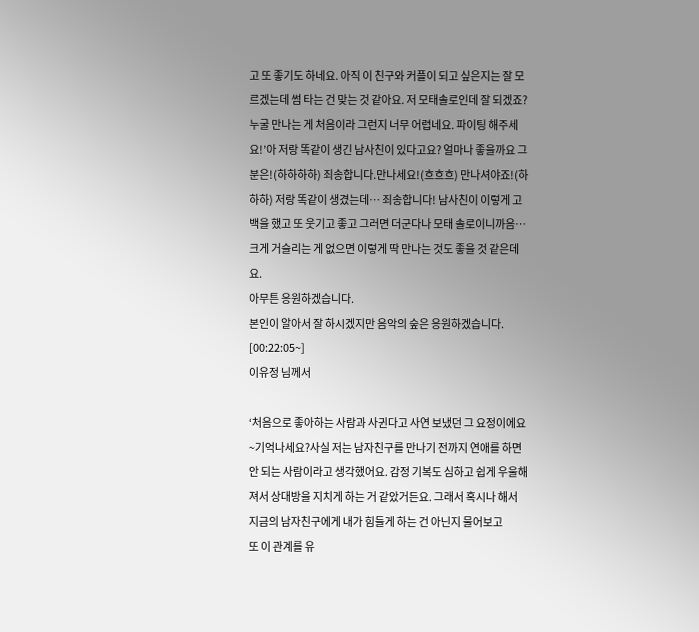고 또 좋기도 하네요. 아직 이 친구와 커플이 되고 싶은지는 잘 모르겠는데 썸 타는 건 맞는 것 같아요. 저 모태솔로인데 잘 되겠죠?
누굴 만나는 게 처음이라 그런지 너무 어렵네요. 파이팅 해주세요!’아 저랑 똑같이 생긴 남사친이 있다고요? 얼마나 좋을까요 그분은!(하하하하) 죄송합니다.만나세요!(흐흐흐) 만나셔야죠!(하하하) 저랑 똑같이 생겼는데… 죄송합니다! 남사친이 이렇게 고백을 했고 또 웃기고 좋고 그러면 더군다나 모태 솔로이니까음…크게 거슬리는 게 없으면 이렇게 딱 만나는 것도 좋을 것 같은데요.
아무튼 응원하겠습니다.
본인이 알아서 잘 하시겠지만 음악의 숲은 응원하겠습니다.
[00:22:05~]
이유정 님께서

‘처음으로 좋아하는 사람과 사귄다고 사연 보냈던 그 요정이에요~기억나세요?사실 저는 남자친구를 만나기 전까지 연애를 하면 안 되는 사람이라고 생각했어요. 감정 기복도 심하고 쉽게 우울해져서 상대방을 지치게 하는 거 같았거든요. 그래서 혹시나 해서 지금의 남자친구에게 내가 힘들게 하는 건 아닌지 물어보고
또 이 관계를 유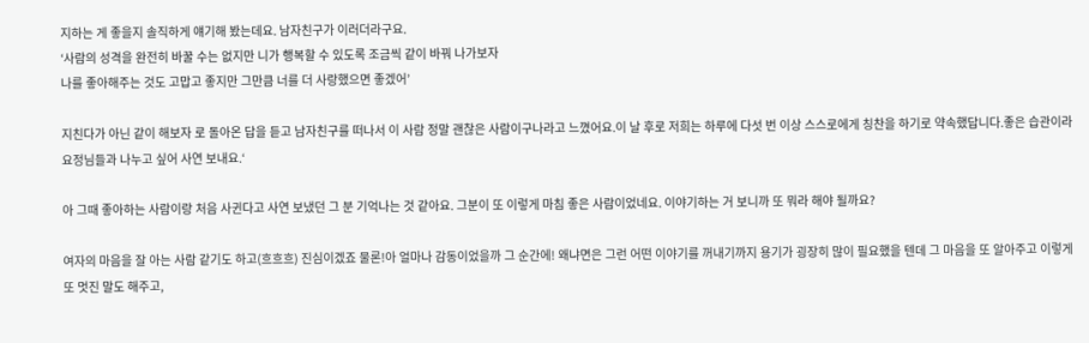지하는 게 좋을지 솔직하게 얘기해 봤는데요. 남자친구가 이러더라구요.
‘사람의 성격을 완전히 바꿀 수는 없지만 니가 행복할 수 있도록 조금씩 같이 바꿔 나가보자
나를 좋아해주는 것도 고맙고 좋지만 그만큼 너를 더 사랑했으면 좋겠어’

지친다가 아닌 같이 해보자 로 돌아온 답을 듣고 남자친구를 떠나서 이 사람 정말 괜찮은 사람이구나라고 느꼈어요.이 날 후로 저희는 하루에 다섯 번 이상 스스로에게 칭찬을 하기로 약속했답니다.좋은 습관이라 요정님들과 나누고 싶어 사연 보내요.‘

아 그때 좋아하는 사람이랑 처음 사귄다고 사연 보냈던 그 분 기억나는 것 같아요. 그분이 또 이렇게 마침 좋은 사람이었네요. 이야기하는 거 보니까 또 뭐라 해야 될까요?

여자의 마음을 잘 아는 사람 같기도 하고(흐흐흐) 진심이겠죠 물론!아 얼마나 감동이었을까 그 순간에! 왜냐면은 그런 어떤 이야기를 꺼내기까지 용기가 굉장히 많이 필요했을 텐데 그 마음을 또 알아주고 이렇게 또 멋진 말도 해주고,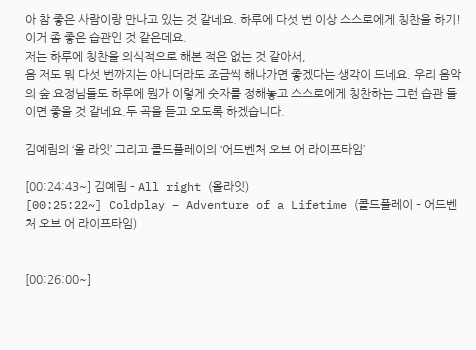아 참 좋은 사람이랑 만나고 있는 것 같네요. 하루에 다섯 번 이상 스스로에게 칭찬을 하기! 이거 좀 좋은 습관인 것 같은데요.
저는 하루에 칭찬을 의식적으로 해본 적은 없는 것 같아서,
음 저도 뭐 다섯 번까지는 아니더라도 조금씩 해나가면 좋겠다는 생각이 드네요. 우리 음악의 숲 요정님들도 하루에 뭔가 이렇게 숫자를 정해놓고 스스로에게 칭찬하는 그런 습관 들이면 좋을 것 같네요.두 곡을 듣고 오도록 하겠습니다.

김예림의 ‘올 라잇’ 그리고 콜드플레이의 ‘어드벤처 오브 어 라이프타임’

[00:24:43~] 김예림 – All right (올라잇)
[00:25:22~] Coldplay – Adventure of a Lifetime (콜드플레이 – 어드벤처 오브 어 라이프타임)


[00:26:00~]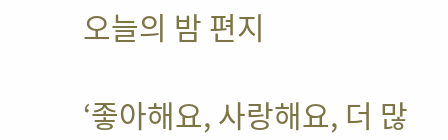오늘의 밤 편지

‘좋아해요, 사랑해요, 더 많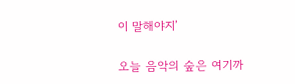이 말해야지’

오늘 음악의 숲은 여기까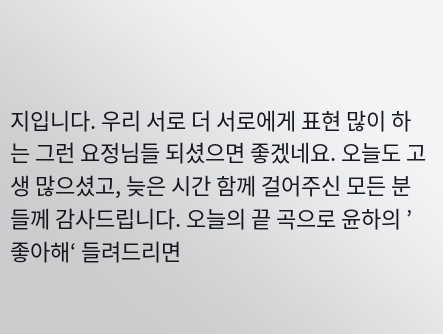지입니다. 우리 서로 더 서로에게 표현 많이 하는 그런 요정님들 되셨으면 좋겠네요. 오늘도 고생 많으셨고, 늦은 시간 함께 걸어주신 모든 분들께 감사드립니다. 오늘의 끝 곡으로 윤하의 ’좋아해‘ 들려드리면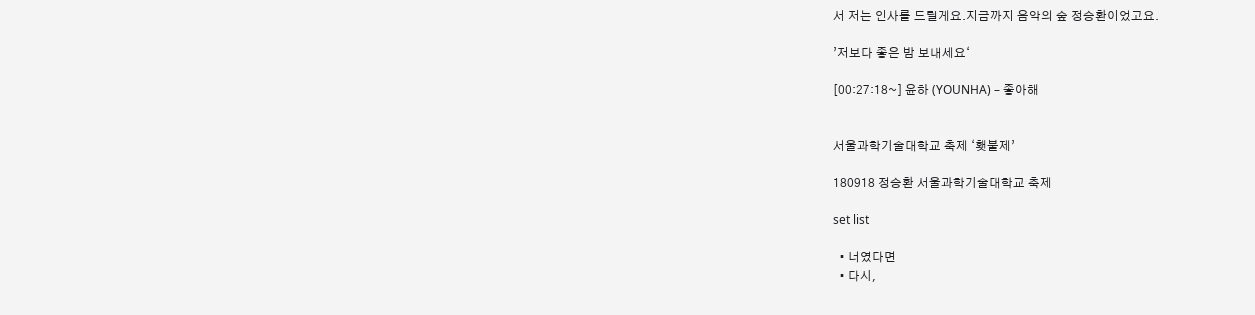서 저는 인사를 드릴게요.지금까지 음악의 숲 정승환이었고요.

’저보다 좋은 밤 보내세요‘

[00:27:18~] 윤하 (YOUNHA) – 좋아해


서울과학기술대학교 축제 ‘횃불제’

180918 정승환 서울과학기술대학교 축제

set list

  • 너였다면
  • 다시,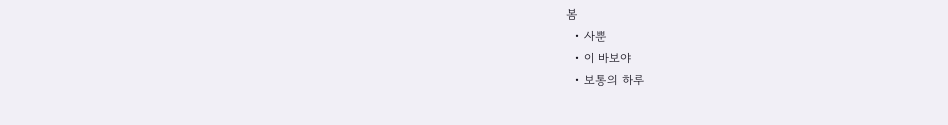봄
  • 사뿐
  • 이 바보야
  • 보통의 하루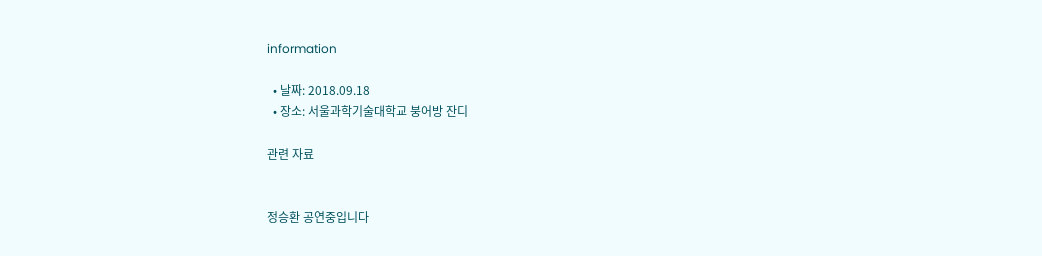information

  • 날짜: 2018.09.18
  • 장소: 서울과학기술대학교 붕어방 잔디

관련 자료


정승환 공연중입니다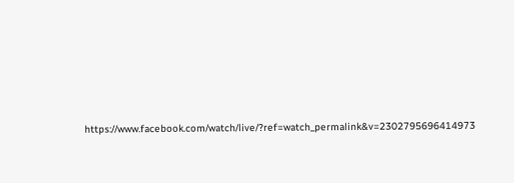https://www.facebook.com/watch/live/?ref=watch_permalink&v=2302795696414973